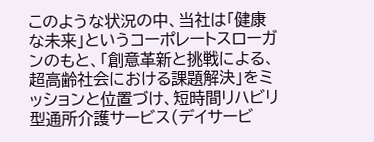このような状況の中、当社は「健康な未来」というコーポレートスローガンのもと、「創意革新と挑戦による、超高齢社会における課題解決」をミッションと位置づけ、短時間リハビリ型通所介護サービス(デイサービ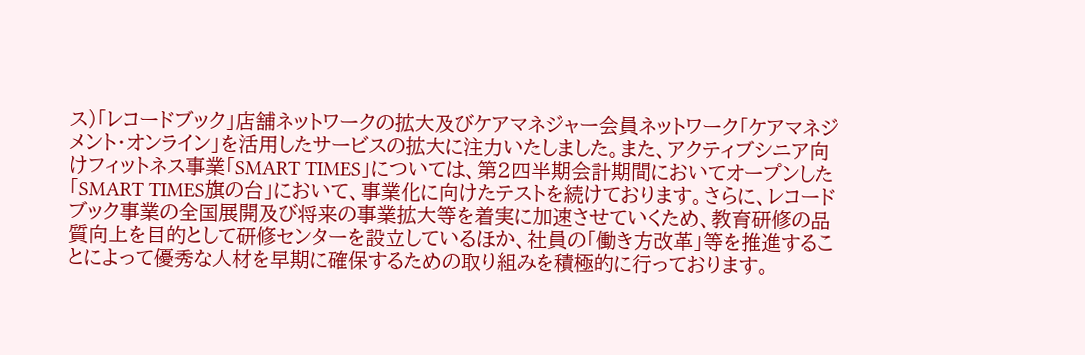ス)「レコードブック」店舗ネットワークの拡大及びケアマネジャー会員ネットワーク「ケアマネジメント・オンライン」を活用したサービスの拡大に注力いたしました。また、アクティブシニア向けフィットネス事業「SMART TIMES」については、第2四半期会計期間においてオープンした「SMART TIMES旗の台」において、事業化に向けたテストを続けております。さらに、レコードブック事業の全国展開及び将来の事業拡大等を着実に加速させていくため、教育研修の品質向上を目的として研修センターを設立しているほか、社員の「働き方改革」等を推進することによって優秀な人材を早期に確保するための取り組みを積極的に行っております。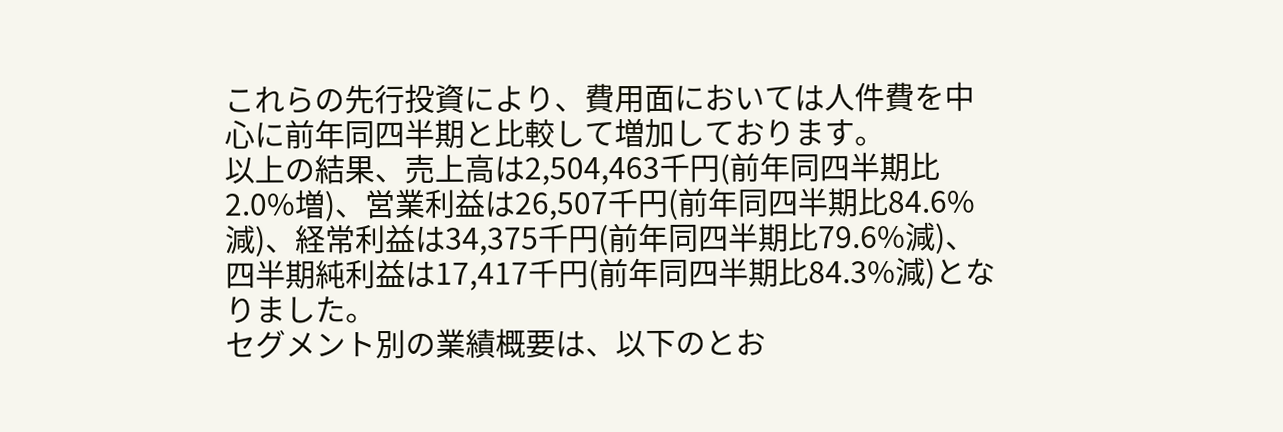これらの先行投資により、費用面においては人件費を中心に前年同四半期と比較して増加しております。
以上の結果、売上高は2,504,463千円(前年同四半期比2.0%増)、営業利益は26,507千円(前年同四半期比84.6%減)、経常利益は34,375千円(前年同四半期比79.6%減)、四半期純利益は17,417千円(前年同四半期比84.3%減)となりました。
セグメント別の業績概要は、以下のとお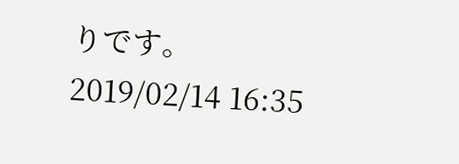りです。
2019/02/14 16:35